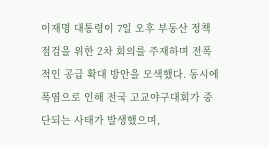이재명 대통령이 7일 오후 부동산 정책 점검을 위한 2차 회의를 주재하며 전폭적인 공급 확대 방안을 모색했다. 동시에 폭염으로 인해 전국 고교야구대회가 중단되는 사태가 발생했으며,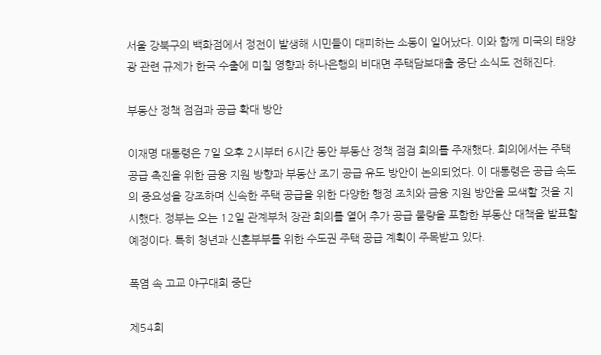서울 강북구의 백화점에서 정전이 발생해 시민들이 대피하는 소동이 일어났다. 이와 함께 미국의 태양광 관련 규제가 한국 수출에 미칠 영향과 하나은행의 비대면 주택담보대출 중단 소식도 전해진다.

부동산 정책 점검과 공급 확대 방안

이재명 대통령은 7일 오후 2시부터 6시간 동안 부동산 정책 점검 회의를 주재했다. 회의에서는 주택 공급 촉진을 위한 금융 지원 방향과 부동산 조기 공급 유도 방안이 논의되었다. 이 대통령은 공급 속도의 중요성을 강조하며 신속한 주택 공급을 위한 다양한 행정 조치와 금융 지원 방안을 모색할 것을 지시했다. 정부는 오는 12일 관계부처 장관 회의를 열어 추가 공급 물량을 포함한 부동산 대책을 발표할 예정이다. 특히 청년과 신혼부부를 위한 수도권 주택 공급 계획이 주목받고 있다.

폭염 속 고교 야구대회 중단

제54회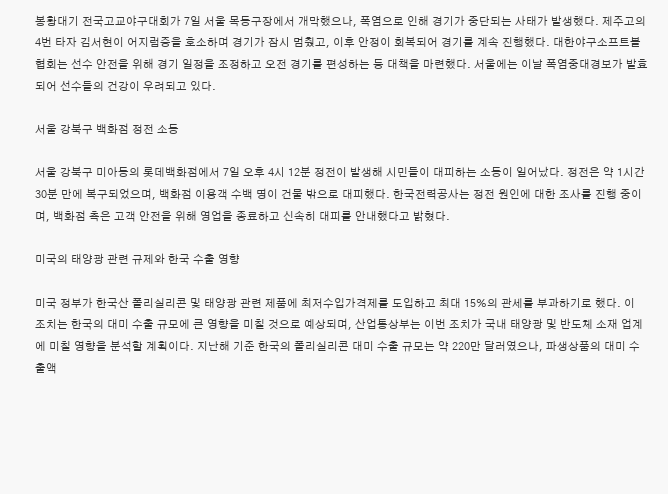봉황대기 전국고교야구대회가 7일 서울 목동구장에서 개막했으나, 폭염으로 인해 경기가 중단되는 사태가 발생했다. 제주고의 4번 타자 김서현이 어지럼증을 호소하며 경기가 잠시 멈췄고, 이후 안정이 회복되어 경기를 계속 진행했다. 대한야구소프트볼협회는 선수 안전을 위해 경기 일정을 조정하고 오전 경기를 편성하는 등 대책을 마련했다. 서울에는 이날 폭염중대경보가 발효되어 선수들의 건강이 우려되고 있다.

서울 강북구 백화점 정전 소동

서울 강북구 미아동의 롯데백화점에서 7일 오후 4시 12분 정전이 발생해 시민들이 대피하는 소동이 일어났다. 정전은 약 1시간 30분 만에 복구되었으며, 백화점 이용객 수백 명이 건물 밖으로 대피했다. 한국전력공사는 정전 원인에 대한 조사를 진행 중이며, 백화점 측은 고객 안전을 위해 영업을 종료하고 신속히 대피를 안내했다고 밝혔다.

미국의 태양광 관련 규제와 한국 수출 영향

미국 정부가 한국산 폴리실리콘 및 태양광 관련 제품에 최저수입가격제를 도입하고 최대 15%의 관세를 부과하기로 했다. 이 조치는 한국의 대미 수출 규모에 큰 영향을 미칠 것으로 예상되며, 산업통상부는 이번 조치가 국내 태양광 및 반도체 소재 업계에 미칠 영향을 분석할 계획이다. 지난해 기준 한국의 폴리실리콘 대미 수출 규모는 약 220만 달러였으나, 파생상품의 대미 수출액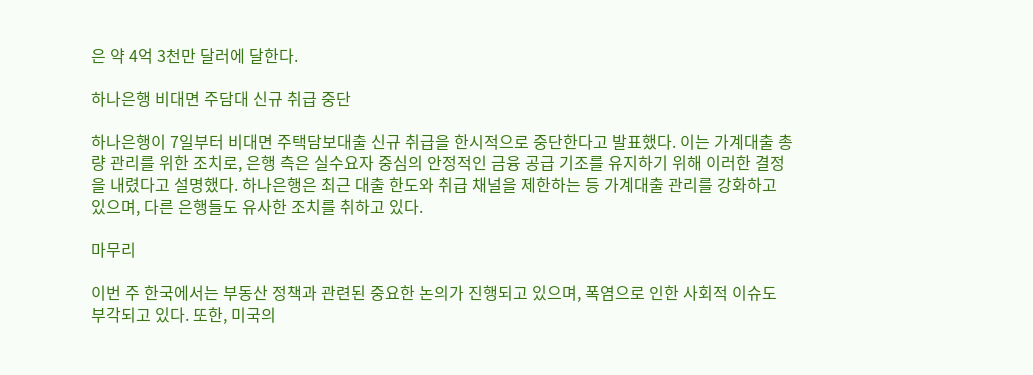은 약 4억 3천만 달러에 달한다.

하나은행 비대면 주담대 신규 취급 중단

하나은행이 7일부터 비대면 주택담보대출 신규 취급을 한시적으로 중단한다고 발표했다. 이는 가계대출 총량 관리를 위한 조치로, 은행 측은 실수요자 중심의 안정적인 금융 공급 기조를 유지하기 위해 이러한 결정을 내렸다고 설명했다. 하나은행은 최근 대출 한도와 취급 채널을 제한하는 등 가계대출 관리를 강화하고 있으며, 다른 은행들도 유사한 조치를 취하고 있다.

마무리

이번 주 한국에서는 부동산 정책과 관련된 중요한 논의가 진행되고 있으며, 폭염으로 인한 사회적 이슈도 부각되고 있다. 또한, 미국의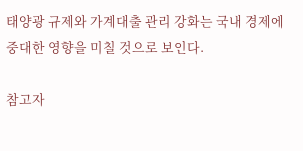태양광 규제와 가계대출 관리 강화는 국내 경제에 중대한 영향을 미칠 것으로 보인다.

참고자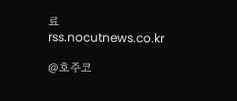료
rss.nocutnews.co.kr

@호주코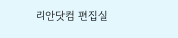리안닷컴 편집실